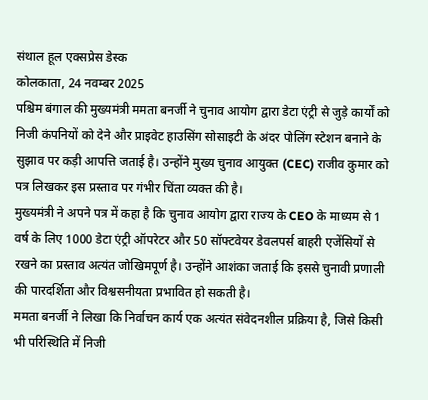संथाल हूल एक्सप्रेस डेस्क
कोलकाता, 24 नवम्बर 2025
पश्चिम बंगाल की मुख्यमंत्री ममता बनर्जी ने चुनाव आयोग द्वारा डेटा एंट्री से जुड़े कार्यों को निजी कंपनियों को देने और प्राइवेट हाउसिंग सोसाइटी के अंदर पोलिंग स्टेशन बनाने के सुझाव पर कड़ी आपत्ति जताई है। उन्होंने मुख्य चुनाव आयुक्त (CEC) राजीव कुमार को पत्र लिखकर इस प्रस्ताव पर गंभीर चिंता व्यक्त की है।
मुख्यमंत्री ने अपने पत्र में कहा है कि चुनाव आयोग द्वारा राज्य के CEO के माध्यम से 1 वर्ष के लिए 1000 डेटा एंट्री ऑपरेटर और 50 सॉफ्टवेयर डेवलपर्स बाहरी एजेंसियों से रखने का प्रस्ताव अत्यंत जोखिमपूर्ण है। उन्होंने आशंका जताई कि इससे चुनावी प्रणाली की पारदर्शिता और विश्वसनीयता प्रभावित हो सकती है।
ममता बनर्जी ने लिखा कि निर्वाचन कार्य एक अत्यंत संवेदनशील प्रक्रिया है, जिसे किसी भी परिस्थिति में निजी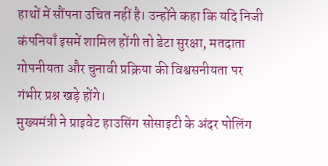हाथों में सौंपना उचित नहीं है। उन्होंने कहा कि यदि निजी कंपनियाँ इसमें शामिल होंगी तो डेटा सुरक्षा, मतदाता गोपनीयता और चुनावी प्रक्रिया की विश्वसनीयता पर गंभीर प्रश्न खड़े होंगे।
मुख्यमंत्री ने प्राइवेट हाउसिंग सोसाइटी के अंदर पोलिंग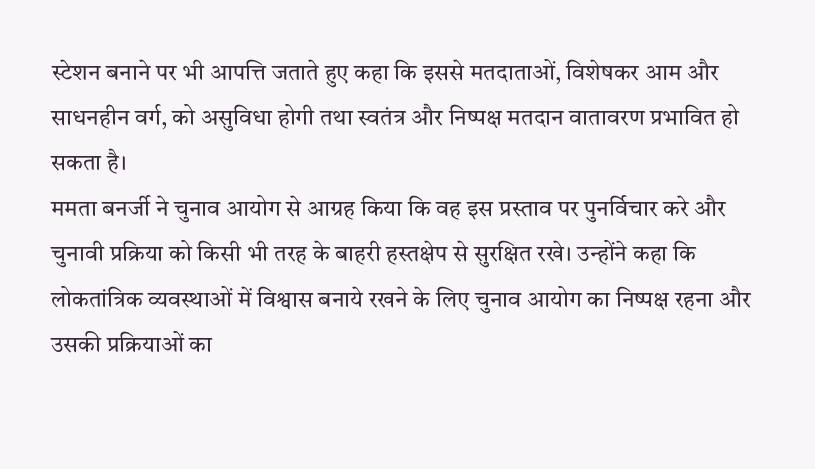स्टेशन बनाने पर भी आपत्ति जताते हुए कहा कि इससे मतदाताओं, विशेषकर आम और साधनहीन वर्ग, को असुविधा होगी तथा स्वतंत्र और निष्पक्ष मतदान वातावरण प्रभावित हो सकता है।
ममता बनर्जी ने चुनाव आयोग से आग्रह किया कि वह इस प्रस्ताव पर पुनर्विचार करे और चुनावी प्रक्रिया को किसी भी तरह के बाहरी हस्तक्षेप से सुरक्षित रखे। उन्होंने कहा कि लोकतांत्रिक व्यवस्थाओं में विश्वास बनाये रखने के लिए चुनाव आयोग का निष्पक्ष रहना और उसकी प्रक्रियाओं का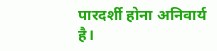पारदर्शी होना अनिवार्य है।